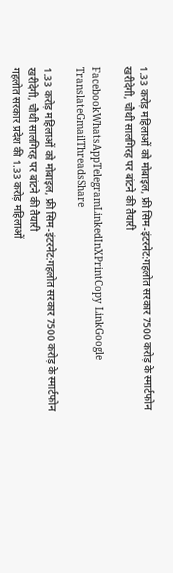1.33 करोड़ महिलाओं को मोबाइल, फ्री सिम-इंटरनेट:गहलोत सरकार 7500 करोड़ के स्मार्टफोन खरीदेगी, चौथी सालगिरह पर बांटने की तैयारी

FacebookWhatsAppTelegramLinkedInXPrintCopy LinkGoogle TranslateGmailThreadsShare

1.33 करोड़ महिलाओं को मोबाइल, फ्री सिम-इंटरनेट:गहलोत सरकार 7500 करोड़ के स्मार्टफोन खरीदेगी, चौथी सालगिरह पर बांटने की तैयारी
गहलोत सरकार प्रदेश की 1.33 करोड़ महिलाओं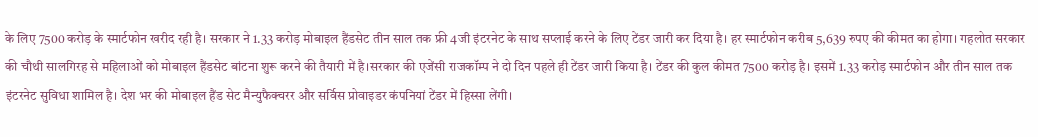के लिए 7500 करोड़ के स्मार्टफोन खरीद रही है। सरकार ने 1.33 करोड़ मोबाइल हैंडसेट तीन साल तक फ्री 4जी इंटरनेट के साथ सप्लाई करने के लिए टेंडर जारी कर दिया है। हर स्मार्टफोन करीब 5,639 रुपए की कीमत का होगा। गहलोत सरकार की चौथी सालगिरह से महिलाओं को मोबाइल हैंडसेट बांटना शुरू करने की तैयारी में है।सरकार की एजेंसी राजकॉम्प ने दो दिन पहले ही टेंडर जारी किया है। टेंडर की कुल कीमत 7500 करोड़ है। इसमें 1.33 करोड़ स्मार्टफोन और तीन साल तक इंटरनेट सुविधा शामिल है। देश भर की मोबाइल हैंड सेट मैन्युफैक्चरर और सर्विस प्रोवाइडर कंपनियां टेंडर में हिस्सा लेंगी।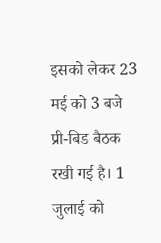इसको लेकर 23 मई को 3 बजे प्री-बिड बैठक रखी गई है। 1 जुलाई को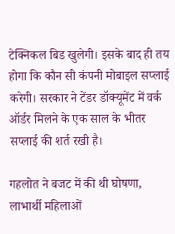टेक्निकल बिड खुलेगी। इसके बाद ही तय होगा कि कौन सी कंपनी मोबाइल सप्लाई करेगी। सरकार ने टेंडर डॉक्यूमेंट में वर्क ऑर्डर मिलने के एक साल के भीतर सप्लाई की शर्त रखी है।

गहलोत ने बजट में की थी घोषणा, लाभार्थी महिलाओं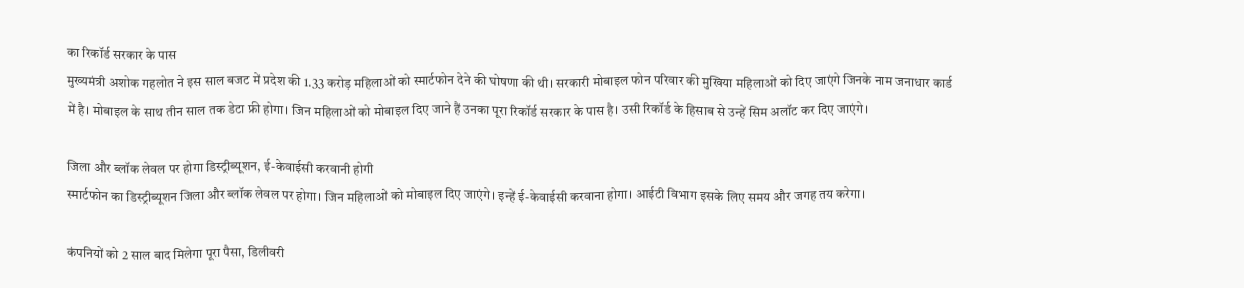का रिकॉर्ड सरकार के पास
मुख्यमंत्री अशोक गहलोत ने इस साल बजट में प्रदेश की 1.33 करोड़ महिलाओं को स्मार्टफोन देने की घोषणा की थी। सरकारी मोबाइल फोन परिवार की मुखिया महिलाओं को दिए जाएंगे जिनके नाम जनाधार कार्ड में है। मोबाइल के साथ तीन साल तक डेटा फ्री होगा। जिन महिलाओं को मोबाइल दिए जाने हैं उनका पूरा रिकॉर्ड सरकार के पास है। उसी रिकॉर्ड के हिसाब से उन्हें सिम अलॉट कर दिए जाएंगे।

जिला और ब्लॉक लेवल पर होगा डिस्ट्रीब्यूशन, ई-केवाईसी करवानी होगी
स्मार्टफोन का डिस्ट्रीब्यूशन जिला और ब्लॉक लेवल पर होगा। जिन महिलाओं को मोबाइल दिए जाएंगे। इन्हें ई-केवाईसी करवाना होगा। आईटी विभाग इसके लिए समय और जगह तय करेगा।

कंपनियों को 2 साल बाद मिलेगा पूरा पैसा, डिलीवरी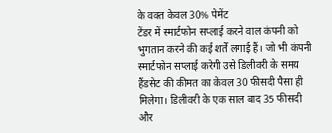के वक्त केवल 30% पेमेंट
टेंडर में स्मार्टफोन सप्लाई करने वाल कंपनी को भुगतान करने की कई शर्तें लगाई हैं। जो भी कंपनी स्मार्टफोन सप्लाई करेगी उसे डिलीवरी के समय हैंडसेट की कीमत का केवल 30 फीसदी पैसा ही मिलेगा। डिलीवरी के एक साल बाद 35 फीसदी और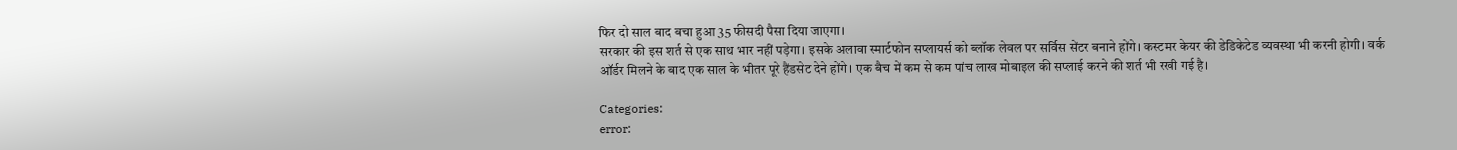फिर दो साल बाद बचा हुआ 35 फीसदी पैसा दिया जाएगा।
सरकार की इस शर्त से एक साथ भार नहीं पड़ेगा। इसके अलावा स्मार्टफोन सप्लायर्स को ब्लॉक लेवल पर सर्विस सेंटर बनाने होंगे। कस्टमर केयर की डेडिकेटेड व्यवस्था भी करनी होगी। वर्क ऑर्डर मिलने के बाद एक साल के भीतर पूरे हैंडसेट देने होंगे। एक बैच में कम से कम पांच लाख मोबाइल की सप्लाई करने की शर्त भी रखी गई है।

Categories:
error: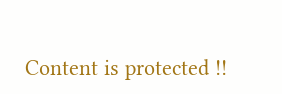Content is protected !!